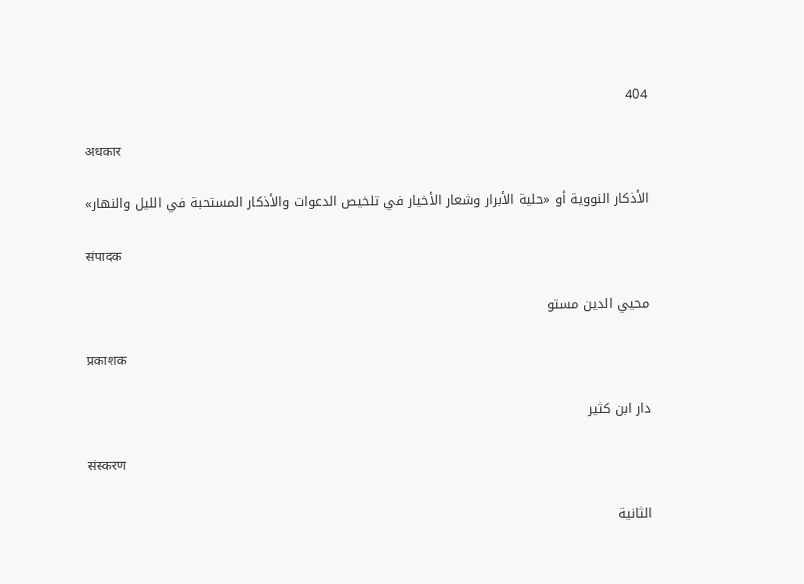404

अधकार

الأذكار النووية أو «حلية الأبرار وشعار الأخيار في تلخيص الدعوات والأذكار المستحبة في الليل والنهار»

संपादक

محيي الدين مستو

प्रकाशक

دار ابن كثير

संस्करण

الثانية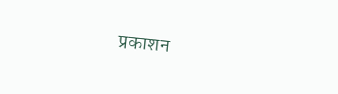प्रकाशन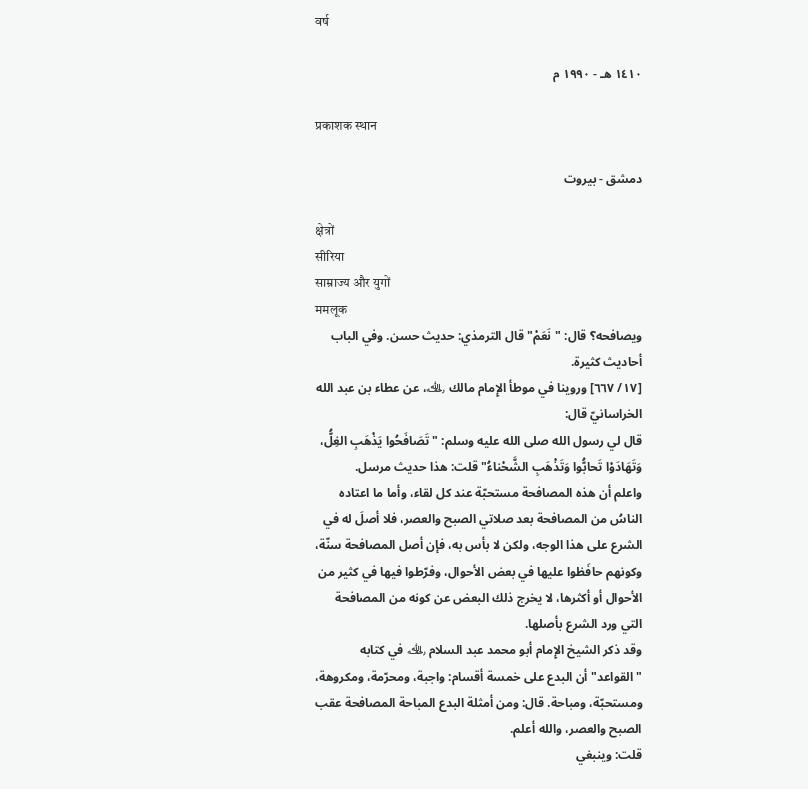वर्ष

١٤١٠ هـ - ١٩٩٠ م

प्रकाशक स्थान

دمشق - بيروت

क्षेत्रों
सीरिया
साम्राज्य और युगों
ममलूक
ويصافحه؟ قال: "نَعَمْ" قال الترمذي: حديث حسن. وفي الباب أحاديث كثيرة.
[١٧/ ٦٦٧] وروينا في موطأ الإِمام مالك ﵀، عن عطاء بن عبد الله الخراسانيّ قال:
قال لي رسول الله صلى الله عليه وسلم: "تَصَافَحُوا يَذْهَبِ الغِلُّ، وَتَهَادَوْا تَحابُّوا وَتَذْهَبِ الشَّحْناءُ" قلت: هذا حديث مرسل.
واعلم أن هذه المصافحة مستحبّة عند كل لقاء، وأما ما اعتاده الناسُ من المصافحة بعد صلاتي الصبح والعصر، فلا أصلَ له في الشرع على هذا الوجه، ولكن لا بأس به، فإن أصل المصافحة سنّة، وكونهم حافَظوا عليها في بعض الأحوال، وفرّطوا فيها في كثير من الأحوال أو أكثرها، لا يخرج ذلك البعض عن كونه من المصافحة التي ورد الشرع بأصلها.
وقد ذكر الشيخ الإِمام أبو محمد عبد السلام ﵀ في كتابه "القواعد" أن البدع على خمسة أقسام: واجبة، ومحرّمة، ومكروهة، ومستحبّة، ومباحة. قال: ومن أمثلة البدع المباحة المصافحة عقب الصبح والعصر، والله أعلم.
قلت: وينبغي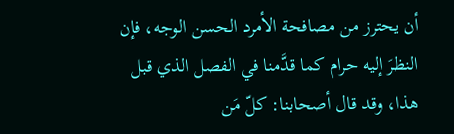أن يحترز من مصافحة الأمرد الحسن الوجه، فإن النظرَ إليه حرام كما قدَّمنا في الفصل الذي قبل هذا، وقد قال أصحابنا: كلّ مَن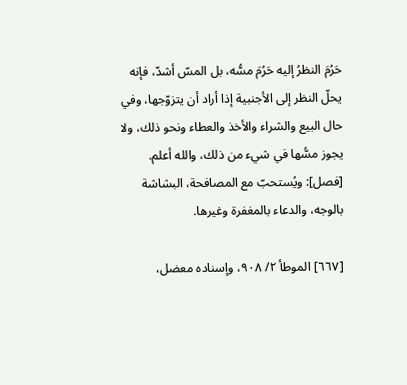حَرُمَ النظرُ إليه حَرُمَ مسُّه، بل المسّ أشدّ، فإنه يحلّ النظر إلى الأجنبية إذا أراد أن يتزوّجها، وفي حال البيع والشراء والأخذ والعطاء ونحو ذلك، ولا يجوز مسُّها في شيء من ذلك، والله أعلم.
[فصل]: ويُستحبّ مع المصافحة، البشاشة بالوجه، والدعاء بالمغفرة وغيرها.

[٦٦٧] الموطأ ٢/ ٩٠٨، وإسناده معضل،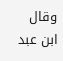وقال ابن عبد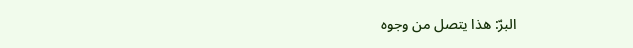البرّ: هذا يتصل من وجوه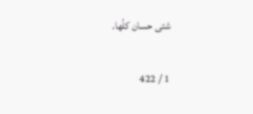شتى حسان كلّها.

1 / 422